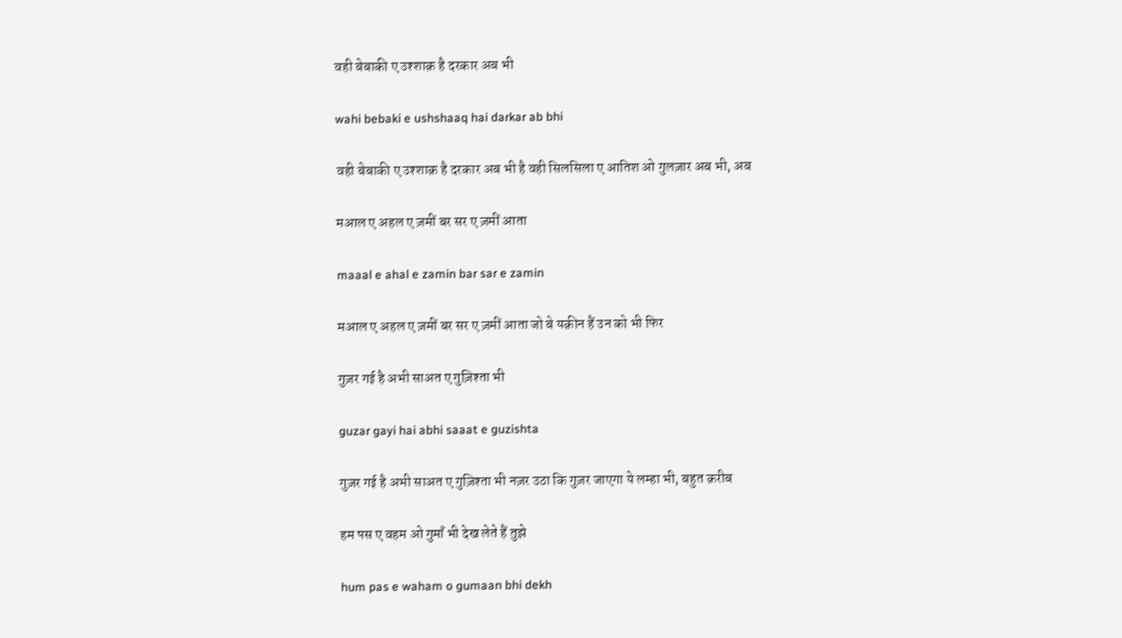वही बेबाकी ए उश्शाक़ है दरकार अब भी

wahi bebaki e ushshaaq hai darkar ab bhi

वही बेबाकी ए उश्शाक़ है दरकार अब भी है वही सिलसिला ए आतिश ओ गुलज़ार अब भी, अब

मआल ए अहल ए ज़मीं बर सर ए ज़मीं आता

maaal e ahal e zamin bar sar e zamin

मआल ए अहल ए ज़मीं बर सर ए ज़मीं आता जो बे यक़ीन हैं उन को भी फिर

गुज़र गई है अभी साअत ए गुज़िश्ता भी

guzar gayi hai abhi saaat e guzishta

गुज़र गई है अभी साअत ए गुज़िश्ता भी नज़र उठा कि गुज़र जाएगा ये लम्हा भी, बहुत क़रीब

हम पस ए वहम ओ गुमाँ भी देख लेते हैं तुझे

hum pas e waham o gumaan bhi dekh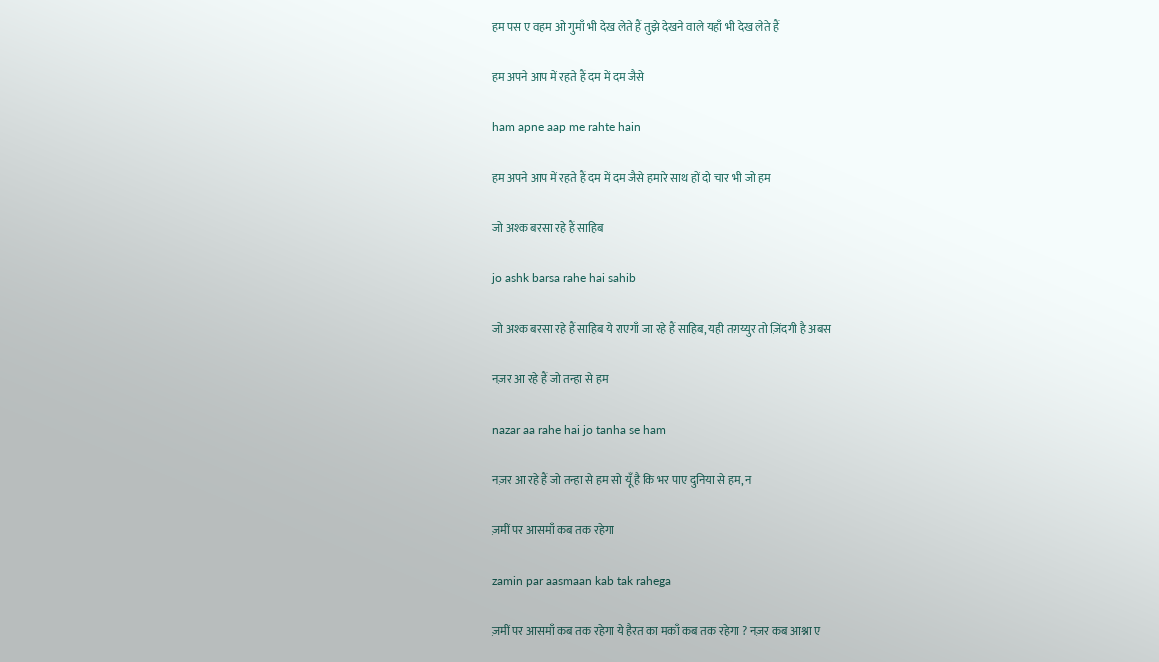हम पस ए वहम ओ गुमाँ भी देख लेते हैं तुझे देखने वाले यहाँ भी देख लेते हैं

हम अपने आप में रहते हैं दम में दम जैसे

ham apne aap me rahte hain

हम अपने आप में रहते हैं दम में दम जैसे हमारे साथ हों दो चार भी जो हम

जो अश्क बरसा रहे हैं साहिब

jo ashk barsa rahe hai sahib

जो अश्क बरसा रहे हैं साहिब ये राएगाँ जा रहे हैं साहिब, यही तग़य्युर तो ज़िंदगी है अबस

नज़र आ रहे हैं जो तन्हा से हम

nazar aa rahe hai jo tanha se ham

नज़र आ रहे हैं जो तन्हा से हम सो यूँ है कि भर पाए दुनिया से हम, न

ज़मीं पर आसमाँ कब तक रहेगा

zamin par aasmaan kab tak rahega

ज़मीं पर आसमाँ कब तक रहेगा ये हैरत का मकाँ कब तक रहेगा ? नज़र कब आश्ना ए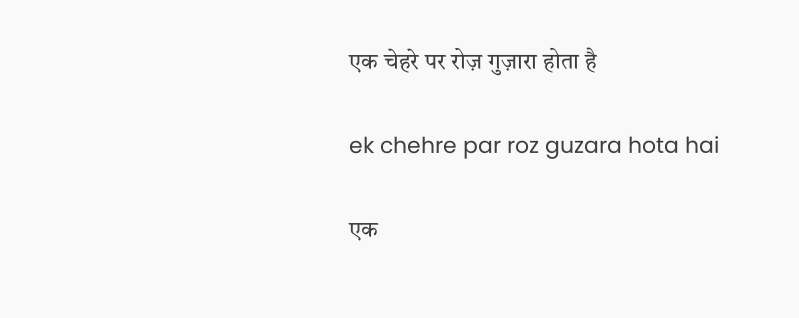एक चेहरे पर रोज़ गुज़ारा होता है

ek chehre par roz guzara hota hai

एक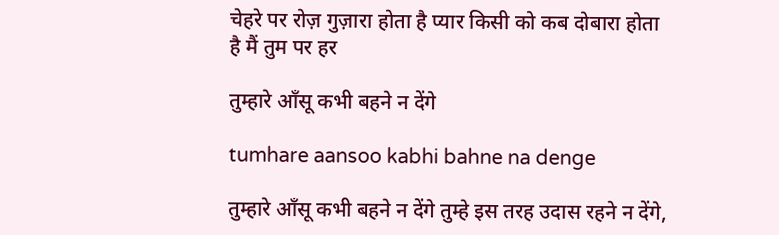चेहरे पर रोज़ गुज़ारा होता है प्यार किसी को कब दोबारा होता है मैं तुम पर हर

तुम्हारे आँसू कभी बहने न देंगे

tumhare aansoo kabhi bahne na denge

तुम्हारे आँसू कभी बहने न देंगे तुम्हे इस तरह उदास रहने न देंगे,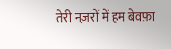तेरी नज़रों में हम बेवफ़ा